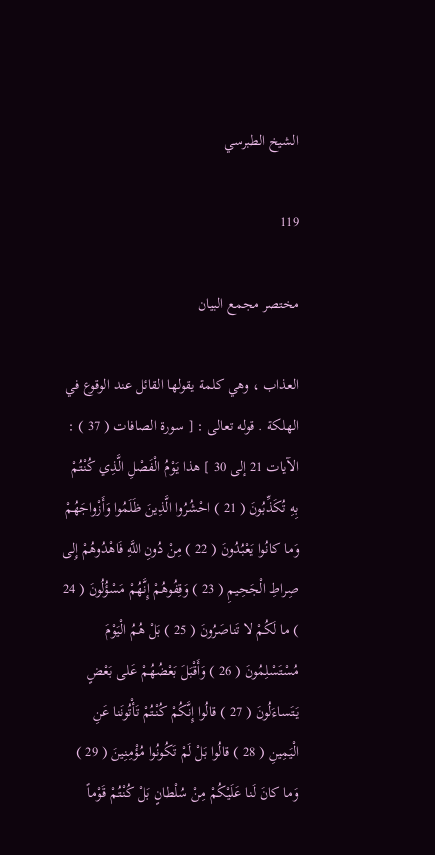الشيخ الطبرسي

119

مختصر مجمع البيان

العذاب ، وهي كلمة يقولها القائل عند الوقوع في الهلكة . قوله تعالى : [ سورة الصافات ( 37 ) : الآيات 21 إلى 30 ] هذا يَوْمُ الْفَصْلِ الَّذِي كُنْتُمْ بِهِ تُكَذِّبُونَ ( 21 ) احْشُرُوا الَّذِينَ ظَلَمُوا وَأَزْواجَهُمْ وَما كانُوا يَعْبُدُونَ ( 22 ) مِنْ دُونِ اللَّهِ فَاهْدُوهُمْ إِلى صِراطِ الْجَحِيمِ ( 23 ) وَقِفُوهُمْ إِنَّهُمْ مَسْؤُلُونَ ( 24 ) ما لَكُمْ لا تَناصَرُونَ ( 25 ) بَلْ هُمُ الْيَوْمَ مُسْتَسْلِمُونَ ( 26 ) وَأَقْبَلَ بَعْضُهُمْ عَلى بَعْضٍ يَتَساءَلُونَ ( 27 ) قالُوا إِنَّكُمْ كُنْتُمْ تَأْتُونَنا عَنِ الْيَمِينِ ( 28 ) قالُوا بَلْ لَمْ تَكُونُوا مُؤْمِنِينَ ( 29 ) وَما كانَ لَنا عَلَيْكُمْ مِنْ سُلْطانٍ بَلْ كُنْتُمْ قَوْماً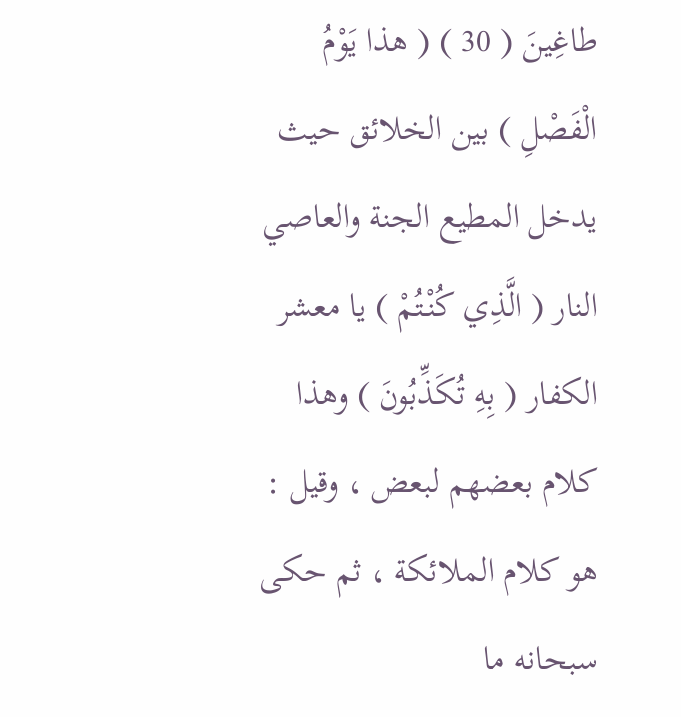طاغِينَ ( 30 ) ( هذا يَوْمُ الْفَصْلِ ) بين الخلائق حيث يدخل المطيع الجنة والعاصي النار ( الَّذِي كُنْتُمْ ) يا معشر الكفار ( بِهِ تُكَذِّبُونَ ) وهذا كلام بعضهم لبعض ، وقيل : هو كلام الملائكة ، ثم حكى سبحانه ما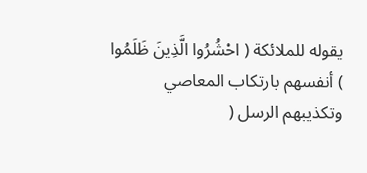يقوله للملائكة ( احْشُرُوا الَّذِينَ ظَلَمُوا ) أنفسهم بارتكاب المعاصي وتكذيبهم الرسل (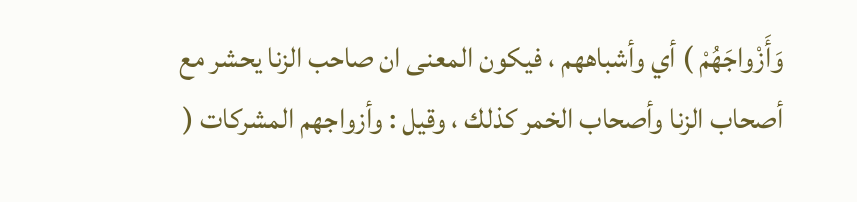وَأَزْواجَهُمْ ) أي وأشباههم ، فيكون المعنى ان صاحب الزنا يحشر مع أصحاب الزنا وأصحاب الخمر كذلك ، وقيل : وأزواجهم المشركات (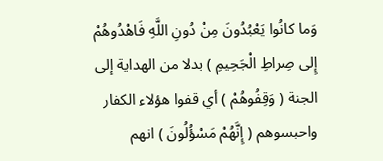وَما كانُوا يَعْبُدُونَ مِنْ دُونِ اللَّهِ فَاهْدُوهُمْ إِلى صِراطِ الْجَحِيمِ ) بدلا من الهداية إلى الجنة ( وَقِفُوهُمْ ) أي قفوا هؤلاء الكفار واحبسوهم ( إِنَّهُمْ مَسْؤُلُونَ ) انهم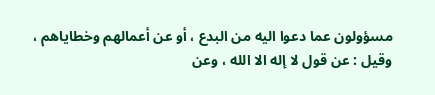مسؤولون عما دعوا اليه من البدع ، أو عن أعمالهم وخطاياهم ، وقيل : عن قول لا إله الا الله ، وعن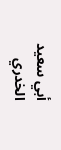أبي سعيد الخدري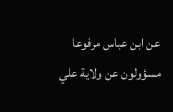عن ابن عباس مرفوعا مسؤولون عن ولاية علي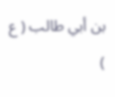بن أبي طالب ( ع )